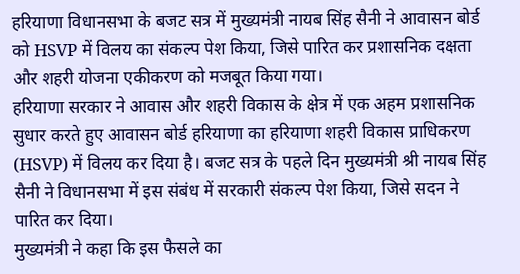हरियाणा विधानसभा के बजट सत्र में मुख्यमंत्री नायब सिंह सैनी ने आवासन बोर्ड को HSVP में विलय का संकल्प पेश किया, जिसे पारित कर प्रशासनिक दक्षता और शहरी योजना एकीकरण को मजबूत किया गया।
हरियाणा सरकार ने आवास और शहरी विकास के क्षेत्र में एक अहम प्रशासनिक सुधार करते हुए आवासन बोर्ड हरियाणा का हरियाणा शहरी विकास प्राधिकरण (HSVP) में विलय कर दिया है। बजट सत्र के पहले दिन मुख्यमंत्री श्री नायब सिंह सैनी ने विधानसभा में इस संबंध में सरकारी संकल्प पेश किया, जिसे सदन ने पारित कर दिया।
मुख्यमंत्री ने कहा कि इस फैसले का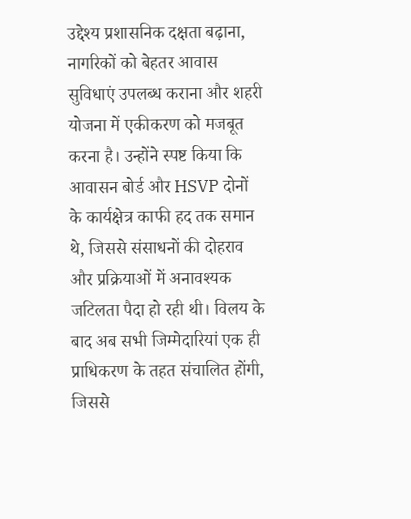उद्देश्य प्रशासनिक दक्षता बढ़ाना, नागरिकों को बेहतर आवास सुविधाएं उपलब्ध कराना और शहरी योजना में एकीकरण को मजबूत करना है। उन्होंने स्पष्ट किया कि आवासन बोर्ड और HSVP दोनों के कार्यक्षेत्र काफी हद तक समान थे, जिससे संसाधनों की दोहराव और प्रक्रियाओं में अनावश्यक जटिलता पैदा हो रही थी। विलय के बाद अब सभी जिम्मेदारियां एक ही प्राधिकरण के तहत संचालित होंगी, जिससे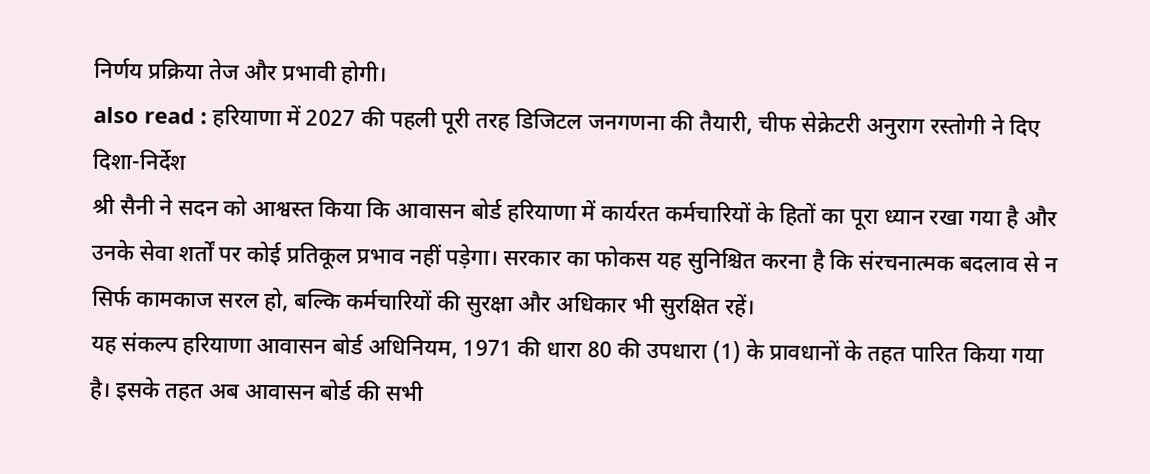निर्णय प्रक्रिया तेज और प्रभावी होगी।
also read : हरियाणा में 2027 की पहली पूरी तरह डिजिटल जनगणना की तैयारी, चीफ सेक्रेटरी अनुराग रस्तोगी ने दिए दिशा-निर्देश
श्री सैनी ने सदन को आश्वस्त किया कि आवासन बोर्ड हरियाणा में कार्यरत कर्मचारियों के हितों का पूरा ध्यान रखा गया है और उनके सेवा शर्तों पर कोई प्रतिकूल प्रभाव नहीं पड़ेगा। सरकार का फोकस यह सुनिश्चित करना है कि संरचनात्मक बदलाव से न सिर्फ कामकाज सरल हो, बल्कि कर्मचारियों की सुरक्षा और अधिकार भी सुरक्षित रहें।
यह संकल्प हरियाणा आवासन बोर्ड अधिनियम, 1971 की धारा 80 की उपधारा (1) के प्रावधानों के तहत पारित किया गया है। इसके तहत अब आवासन बोर्ड की सभी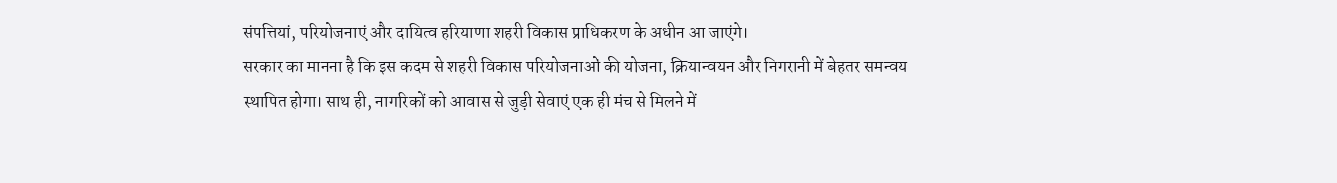संपत्तियां, परियोजनाएं और दायित्व हरियाणा शहरी विकास प्राधिकरण के अधीन आ जाएंगे।
सरकार का मानना है कि इस कदम से शहरी विकास परियोजनाओं की योजना, क्रियान्वयन और निगरानी में बेहतर समन्वय स्थापित होगा। साथ ही, नागरिकों को आवास से जुड़ी सेवाएं एक ही मंच से मिलने में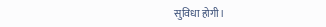सुविधा होगी।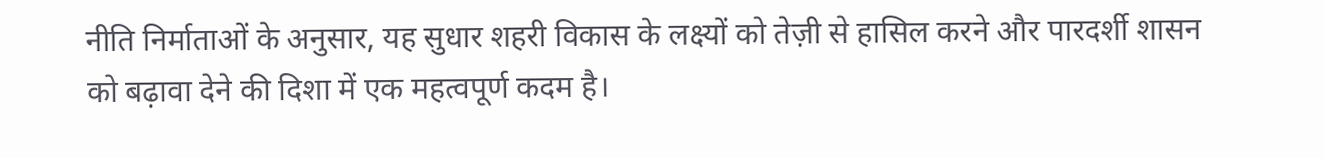नीति निर्माताओं के अनुसार, यह सुधार शहरी विकास के लक्ष्यों को तेज़ी से हासिल करने और पारदर्शी शासन को बढ़ावा देने की दिशा में एक महत्वपूर्ण कदम है।